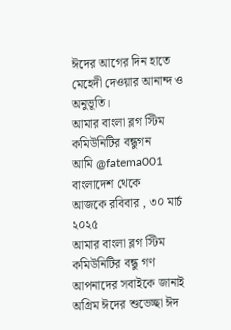ঈদের আগের দিন হাতে মেহেদী দেওয়ার আনান্দ ও অনুভূতি।
আমার বাংলা ব্লগ স্টিম কমিউনিটির বন্ধুগন
আমি @fatema001 বাংলাদেশ থেকে
আজকে রবিবার , ৩০ মার্চ ২০২৫
আমার বাংলা ব্লগ স্টিম কমিউনিটির বন্ধু গণ আপনাদের সবাইকে জানাই অগ্রিম ঈদের শুভেচ্ছা ঈদ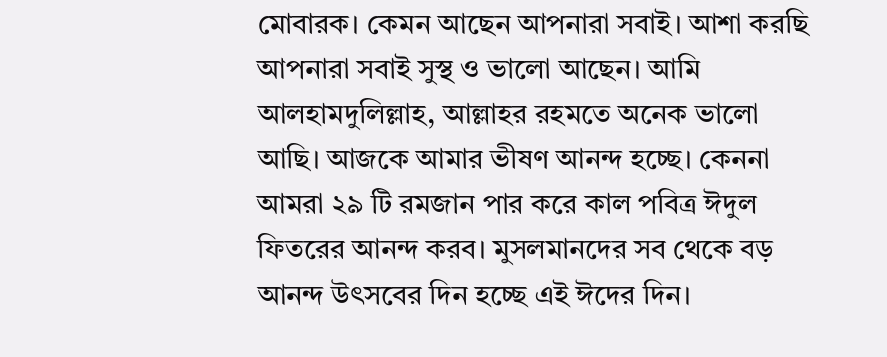মোবারক। কেমন আছেন আপনারা সবাই। আশা করছি আপনারা সবাই সুস্থ ও ভালো আছেন। আমি আলহামদুলিল্লাহ, আল্লাহর রহমতে অনেক ভালো আছি। আজকে আমার ভীষণ আনন্দ হচ্ছে। কেননা আমরা ২৯ টি রমজান পার করে কাল পবিত্র ঈদুল ফিতরের আনন্দ করব। মুসলমানদের সব থেকে বড় আনন্দ উৎসবের দিন হচ্ছে এই ঈদের দিন।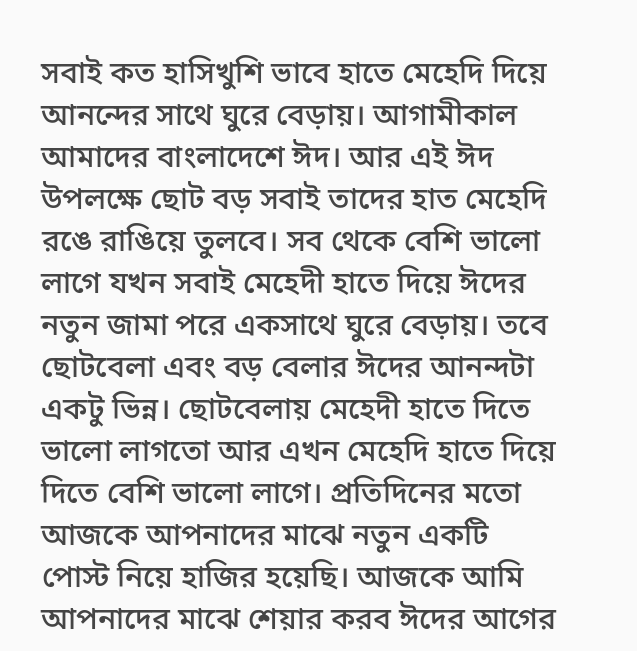সবাই কত হাসিখুশি ভাবে হাতে মেহেদি দিয়ে আনন্দের সাথে ঘুরে বেড়ায়। আগামীকাল আমাদের বাংলাদেশে ঈদ। আর এই ঈদ উপলক্ষে ছোট বড় সবাই তাদের হাত মেহেদি রঙে রাঙিয়ে তুলবে। সব থেকে বেশি ভালো লাগে যখন সবাই মেহেদী হাতে দিয়ে ঈদের নতুন জামা পরে একসাথে ঘুরে বেড়ায়। তবে ছোটবেলা এবং বড় বেলার ঈদের আনন্দটা একটু ভিন্ন। ছোটবেলায় মেহেদী হাতে দিতে ভালো লাগতো আর এখন মেহেদি হাতে দিয়ে দিতে বেশি ভালো লাগে। প্রতিদিনের মতো আজকে আপনাদের মাঝে নতুন একটি পোস্ট নিয়ে হাজির হয়েছি। আজকে আমি আপনাদের মাঝে শেয়ার করব ঈদের আগের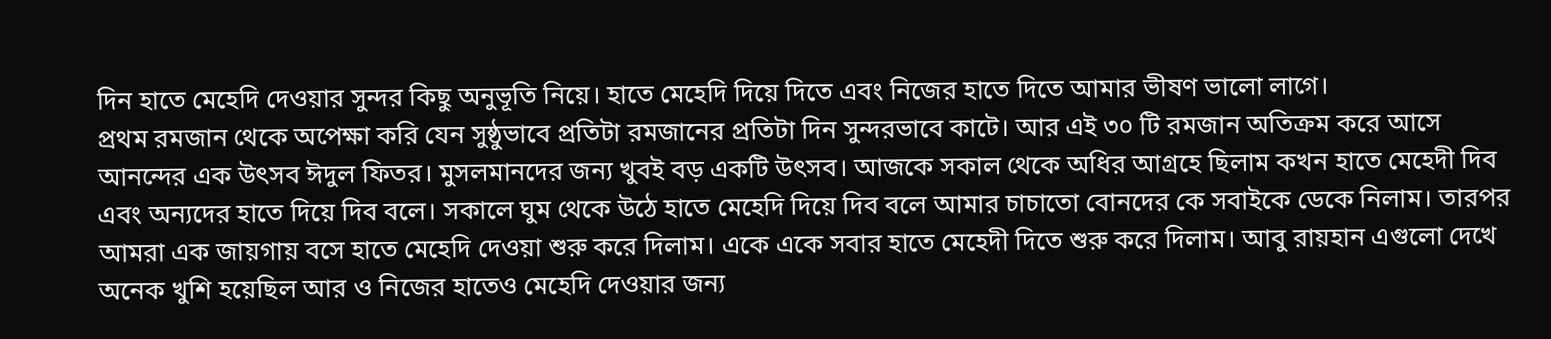দিন হাতে মেহেদি দেওয়ার সুন্দর কিছু অনুভূতি নিয়ে। হাতে মেহেদি দিয়ে দিতে এবং নিজের হাতে দিতে আমার ভীষণ ভালো লাগে।
প্রথম রমজান থেকে অপেক্ষা করি যেন সুষ্ঠুভাবে প্রতিটা রমজানের প্রতিটা দিন সুন্দরভাবে কাটে। আর এই ৩০ টি রমজান অতিক্রম করে আসে আনন্দের এক উৎসব ঈদুল ফিতর। মুসলমানদের জন্য খুবই বড় একটি উৎসব। আজকে সকাল থেকে অধির আগ্রহে ছিলাম কখন হাতে মেহেদী দিব এবং অন্যদের হাতে দিয়ে দিব বলে। সকালে ঘুম থেকে উঠে হাতে মেহেদি দিয়ে দিব বলে আমার চাচাতো বোনদের কে সবাইকে ডেকে নিলাম। তারপর আমরা এক জায়গায় বসে হাতে মেহেদি দেওয়া শুরু করে দিলাম। একে একে সবার হাতে মেহেদী দিতে শুরু করে দিলাম। আবু রায়হান এগুলো দেখে অনেক খুশি হয়েছিল আর ও নিজের হাতেও মেহেদি দেওয়ার জন্য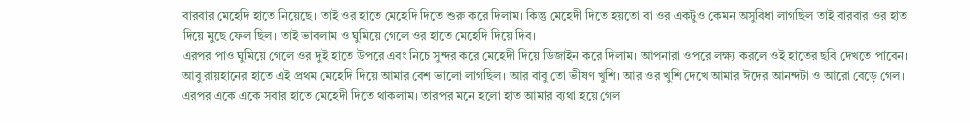বারবার মেহেদি হাতে নিয়েছে। তাই ওর হাতে মেহেদি দিতে শুরু করে দিলাম। কিন্তু মেহেদী দিতে হয়তো বা ওর একটুও কেমন অসুবিধা লাগছিল তাই বারবার ওর হাত দিয়ে মুছে ফেল ছিল। তাই ভাবলাম ও ঘুমিয়ে গেলে ওর হাতে মেহেদি দিয়ে দিব।
এরপর পাও ঘুমিয়ে গেলে ওর দুই হাতে উপরে এবং নিচে সুন্দর করে মেহেদী দিয়ে ডিজাইন করে দিলাম। আপনারা ওপরে লক্ষ্য করলে ওই হাতের ছবি দেখতে পাবেন। আবু রায়হানের হাতে এই প্রথম মেহেদি দিয়ে আমার বেশ ভালো লাগছিল। আর বাবু তো ভীষণ খুশি। আর ওর খুশি দেখে আমার ঈদের আনন্দটা ও আরো বেড়ে গেল। এরপর একে একে সবার হাতে মেহেদী দিতে থাকলাম। তারপর মনে হলো হাত আমার ব্যথা হয়ে গেল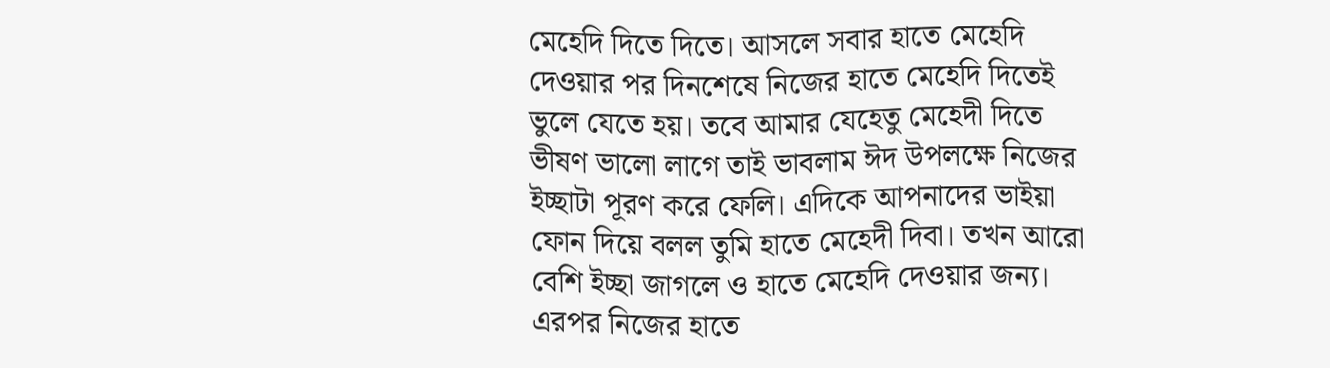মেহেদি দিতে দিতে। আসলে সবার হাতে মেহেদি দেওয়ার পর দিনশেষে নিজের হাতে মেহেদি দিতেই ভুলে যেতে হয়। তবে আমার যেহেতু মেহেদী দিতে ভীষণ ভালো লাগে তাই ভাবলাম ঈদ উপলক্ষে নিজের ইচ্ছাটা পূরণ করে ফেলি। এদিকে আপনাদের ভাইয়া ফোন দিয়ে বলল তুমি হাতে মেহেদী দিবা। তখন আরো বেশি ইচ্ছা জাগলে ও হাতে মেহেদি দেওয়ার জন্য।
এরপর নিজের হাতে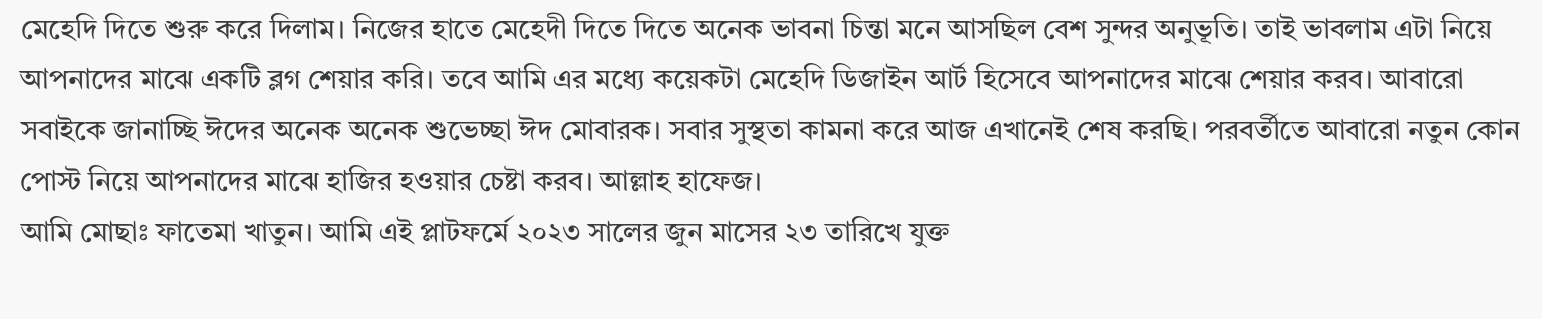মেহেদি দিতে শুরু করে দিলাম। নিজের হাতে মেহেদী দিতে দিতে অনেক ভাবনা চিন্তা মনে আসছিল বেশ সুন্দর অনুভূতি। তাই ভাবলাম এটা নিয়ে আপনাদের মাঝে একটি ব্লগ শেয়ার করি। তবে আমি এর মধ্যে কয়েকটা মেহেদি ডিজাইন আর্ট হিসেবে আপনাদের মাঝে শেয়ার করব। আবারো সবাইকে জানাচ্ছি ঈদের অনেক অনেক শুভেচ্ছা ঈদ মোবারক। সবার সুস্থতা কামনা করে আজ এখানেই শেষ করছি। পরবর্তীতে আবারো নতুন কোন পোস্ট নিয়ে আপনাদের মাঝে হাজির হওয়ার চেষ্টা করব। আল্লাহ হাফেজ।
আমি মোছাঃ ফাতেমা খাতুন। আমি এই প্লাটফর্মে ২০২৩ সালের জুন মাসের ২৩ তারিখে যুক্ত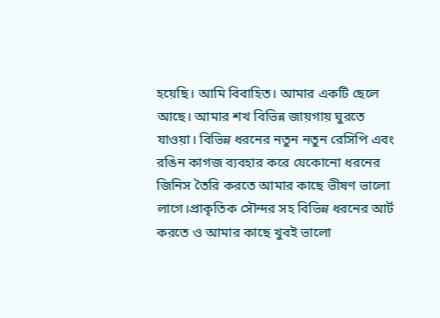হয়েছি। আমি বিবাহিত। আমার একটি ছেলে আছে। আমার শখ বিভিন্ন জায়গায় ঘুরতে যাওয়া। বিভিন্ন ধরনের নতুন নতুন রেসিপি এবং রঙিন কাগজ ব্যবহার করে যেকোনো ধরনের জিনিস তৈরি করতে আমার কাছে ভীষণ ভালো লাগে।প্রাকৃতিক সৌন্দর সহ বিভিন্ন ধরনের আর্ট করতে ও আমার কাছে খুবই ভালো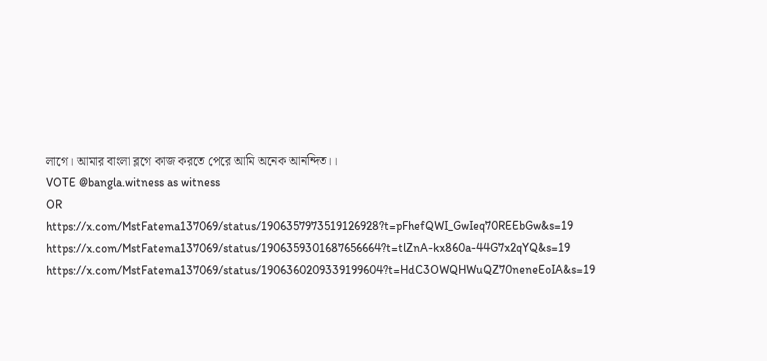লাগে। আমার বাংলা ব্লগে কাজ করতে পেরে আমি অনেক আনন্দিত।।
VOTE @bangla.witness as witness
OR
https://x.com/MstFatema137069/status/1906357973519126928?t=pFhefQWI_GwIeq70REEbGw&s=19
https://x.com/MstFatema137069/status/1906359301687656664?t=tlZnA-kx860a-44G7x2qYQ&s=19
https://x.com/MstFatema137069/status/1906360209339199604?t=HdC3OWQHWuQZ70neneEoIA&s=19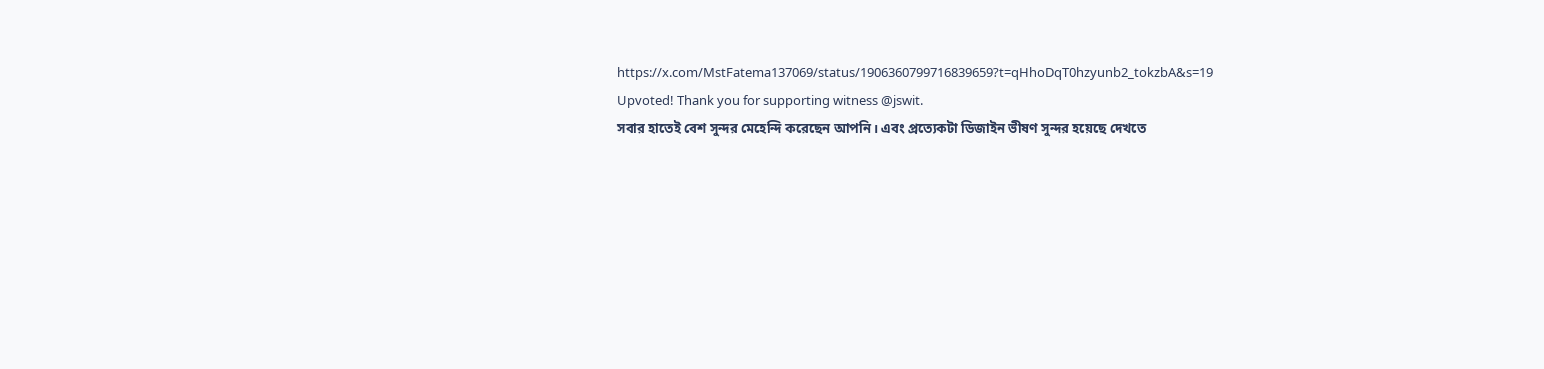https://x.com/MstFatema137069/status/1906360799716839659?t=qHhoDqT0hzyunb2_tokzbA&s=19
Upvoted! Thank you for supporting witness @jswit.
সবার হাতেই বেশ সুন্দর মেহেন্দি করেছেন আপনি। এবং প্রত্যেকটা ডিজাইন ভীষণ সুন্দর হয়েছে দেখতে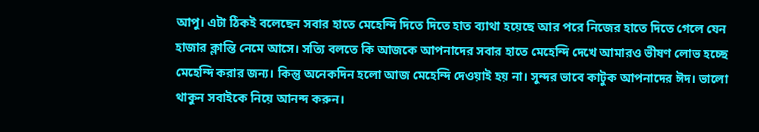আপু। এটা ঠিকই বলেছেন সবার হাতে মেহেন্দি দিতে দিতে হাত ব্যাথা হয়েছে আর পরে নিজের হাতে দিতে গেলে যেন হাজার ক্লান্তি নেমে আসে। সত্যি বলতে কি আজকে আপনাদের সবার হাতে মেহেন্দি দেখে আমারও ভীষণ লোভ হচ্ছে মেহেন্দি করার জন্য। কিন্তু অনেকদিন হলো আজ মেহেন্দি দেওয়াই হয় না। সুন্দর ভাবে কাটুক আপনাদের ঈদ। ভালো থাকুন সবাইকে নিয়ে আনন্দ করুন।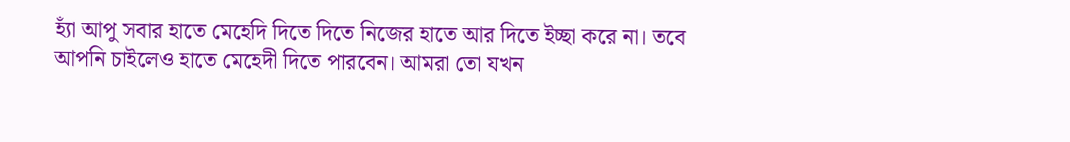হ্যাঁ আপু সবার হাতে মেহেদি দিতে দিতে নিজের হাতে আর দিতে ইচ্ছা করে না। তবে আপনি চাইলেও হাতে মেহেদী দিতে পারবেন। আমরা তো যখন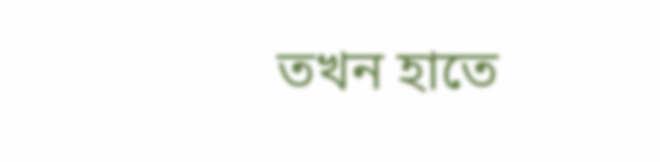তখন হাতে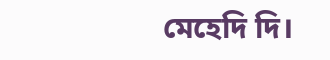মেহেদি দি।